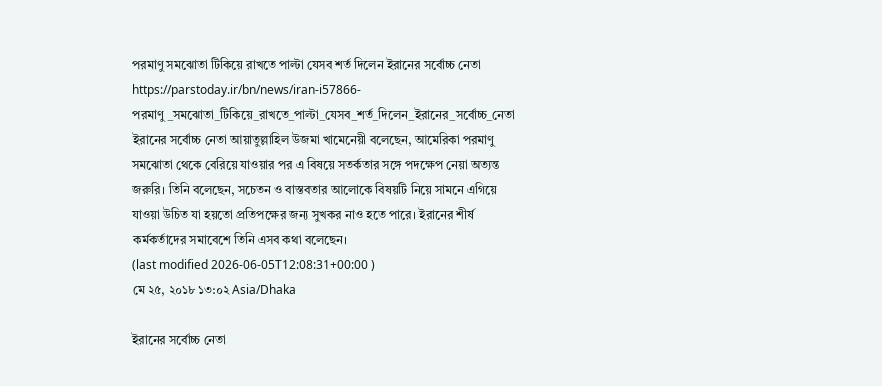পরমাণু সমঝোতা টিকিয়ে রাখতে পাল্টা যেসব শর্ত দিলেন ইরানের সর্বোচ্চ নেতা
https://parstoday.ir/bn/news/iran-i57866-পরমাণু_সমঝোতা_টিকিয়ে_রাখতে_পাল্টা_যেসব_শর্ত_দিলেন_ইরানের_সর্বোচ্চ_নেতা
ইরানের সর্বোচ্চ নেতা আয়াতুল্লাহিল উজমা খামেনেয়ী বলেছেন, আমেরিকা পরমাণু সমঝোতা থেকে বেরিয়ে যাওয়ার পর এ বিষয়ে সতর্কতার সঙ্গে পদক্ষেপ নেয়া অত্যন্ত জরুরি। তিনি বলেছেন, সচেতন ও বাস্তবতার আলোকে বিষয়টি নিয়ে সামনে এগিয়ে যাওয়া উচিত যা হয়তো প্রতিপক্ষের জন্য সুখকর নাও হতে পারে। ইরানের শীর্ষ কর্মকর্তাদের সমাবেশে তিনি এসব কথা বলেছেন।
(last modified 2026-06-05T12:08:31+00:00 )
মে ২৫, ২০১৮ ১৩:০২ Asia/Dhaka

ইরানের সর্বোচ্চ নেতা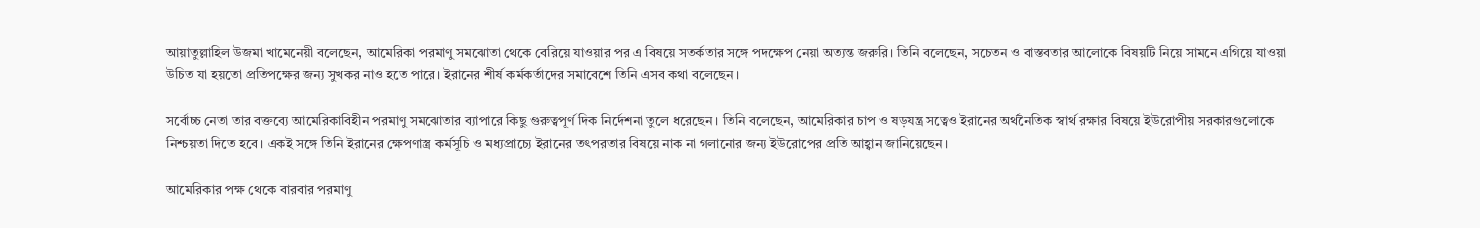আয়াতুল্লাহিল উজমা খামেনেয়ী বলেছেন, আমেরিকা পরমাণু সমঝোতা থেকে বেরিয়ে যাওয়ার পর এ বিষয়ে সতর্কতার সঙ্গে পদক্ষেপ নেয়া অত্যন্ত জরুরি। তিনি বলেছেন, সচেতন ও বাস্তবতার আলোকে বিষয়টি নিয়ে সামনে এগিয়ে যাওয়া উচিত যা হয়তো প্রতিপক্ষের জন্য সুখকর নাও হতে পারে। ইরানের শীর্ষ কর্মকর্তাদের সমাবেশে তিনি এসব কথা বলেছেন।

সর্বোচ্চ নেতা তার বক্তব্যে আমেরিকাবিহীন পরমাণু সমঝোতার ব্যাপারে কিছু গুরুত্বপূর্ণ দিক নির্দেশনা তুলে ধরেছেন। তিনি বলেছেন, আমেরিকার চাপ ও ষড়যন্ত্র সত্বেও ইরানের অর্থনৈতিক স্বার্থ রক্ষার বিষয়ে ইউরোপীয় সরকারগুলোকে নিশ্চয়তা দিতে হবে। একই সঙ্গে তিনি ইরানের ক্ষেপণাস্ত্র কর্মসূচি ও মধ্যপ্রাচ্যে ইরানের তৎপরতার বিষয়ে নাক না গলানোর জন্য ইউরোপের প্রতি আহ্বান জানিয়েছেন।

আমেরিকার পক্ষ থেকে বারবার পরমাণু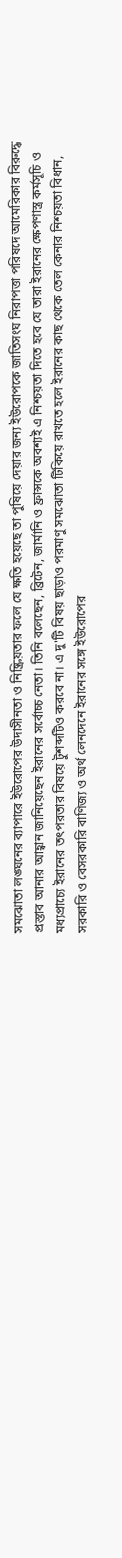সমঝোতা লঙ্ঘনের ব্যাপারে ইউরোপের উদাসীনতা ও নিষ্ক্রিয়তার ফলে যে ক্ষতি হয়েছে তা পুষিয়ে দেয়ার জন্য ইউরোপকে জাতিসংঘ নিরাপত্তা পরিষদে আমেরিকার বিরুদ্ধে প্রস্তাব আনার আহ্বান জানিয়েছেন ইরানের সর্বোচ্চ নেতা। তিনি বলেছেন, ব্রিটেন, জার্মানি ও ফ্রান্সকে অবশ্যই এ নিশ্চয়তা দিতে হবে যে তারা ইরানের ক্ষেপণাস্ত্র কর্মসূচি ও মধ্যপ্রাচ্যে ইরানের তৎপরতার বিষয়ে টুশব্দটিও করবে না। এ দু'টি বিষয় ছাড়াও পরমাণু সমঝোতা টিকিয়ে রাখতে হলে ইরানের কাছ থেকে তেল কেনার নিশ্চয়তা বিধান, সরকারি ও বেসরকারি বাণিজ্য ও অর্থ লেনদেনে ইরানের সঙ্গে ইউরোপের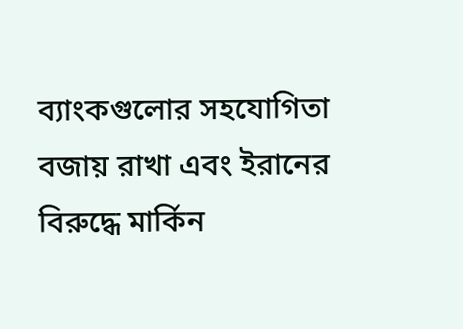ব্যাংকগুলোর সহযোগিতা বজায় রাখা এবং ইরানের বিরুদ্ধে মার্কিন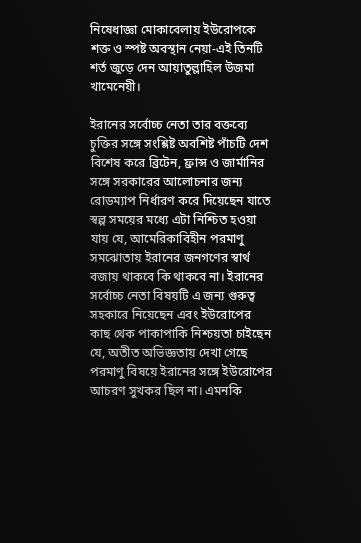নিষেধাজ্ঞা মোকাবেলায় ইউরোপকে শক্ত ও স্পষ্ট অবস্থান নেয়া-এই তিনটি শর্ত জুড়ে দেন আয়াতুল্লাহিল উজমা খামেনেয়ী।

ইরানের সর্বোচ্চ নেতা তার বক্তব্যে চুক্তির সঙ্গে সংশ্লিষ্ট অবশিষ্ট পাঁচটি দেশ বিশেষ করে ব্রিটেন, ফ্রান্স ও জার্মানির সঙ্গে সরকারের আলোচনার জন্য রোডম্যাপ নির্ধারণ করে দিয়েছেন যাতে স্বল্প সময়ের মধ্যে এটা নিশ্চিত হওয়া যায় যে, আমেরিকাবিহীন পরমাণু সমঝোতায় ইরানের জনগণের স্বার্থ বজায় থাকবে কি থাকবে না। ইরানের সর্বোচ্চ নেতা বিষয়টি এ জন্য গুরুত্ব সহকারে নিয়েছেন এবং ইউরোপের কাছ থেক পাকাপাকি নিশ্চয়তা চাইছেন যে, অতীত অভিজ্ঞতায় দেখা গেছে পরমাণু বিষয়ে ইরানের সঙ্গে ইউরোপের আচরণ সুখকর ছিল না। এমনকি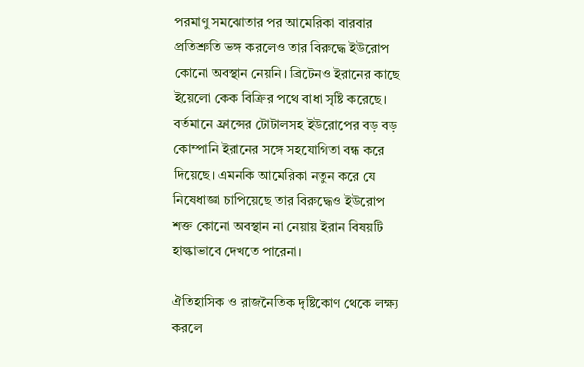পরমাণু সমঝোতার পর আমেরিকা বারবার প্রতিশ্রুতি ভঙ্গ করলেও তার বিরুদ্ধে ইউরোপ কোনো অবস্থান নেয়নি। ব্রিটেনও ইরানের কাছে ইয়েলো কেক বিক্রির পথে বাধা সৃষ্টি করেছে। বর্তমানে ফ্রান্সের টোটালসহ ইউরোপের বড় বড় কোম্পানি ইরানের সঙ্গে সহযোগিতা বন্ধ করে দিয়েছে। এমনকি আমেরিকা নতুন করে যে নিষেধাজ্ঞা চাপিয়েছে তার বিরুদ্ধেও ইউরোপ শক্ত কোনো অবস্থান না নেয়ায় ইরান বিষয়টি হাল্কাভাবে দেখতে পারেনা।

ঐতিহাসিক ও রাজনৈতিক দৃষ্টিকোণ থেকে লক্ষ্য করলে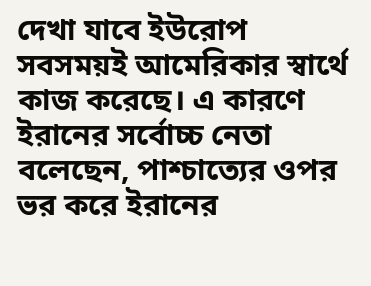দেখা যাবে ইউরোপ সবসময়ই আমেরিকার স্বার্থে কাজ করেছে। এ কারণে ইরানের সর্বোচ্চ নেতা বলেছেন, পাশ্চাত্যের ওপর ভর করে ইরানের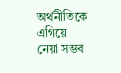অর্থনীতিকে এগিয়ে নেয়া সম্ভব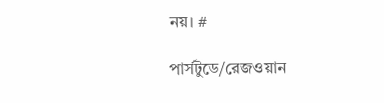নয়। #

পার্সটুডে/রেজওয়ান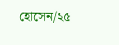হোসেন/২৫